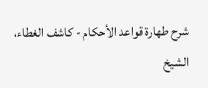شرح طهارة قواعد الأحكام - كاشف الغطاء، الشيخ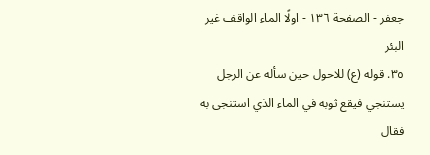جعفر - الصفحة ١٣٦ - اولًا الماء الواقف غير البئر
٣٥. قوله (ع) للاحول حين سأله عن الرجل يستنجي فيقع ثوبه في الماء الذي استنجى به فقال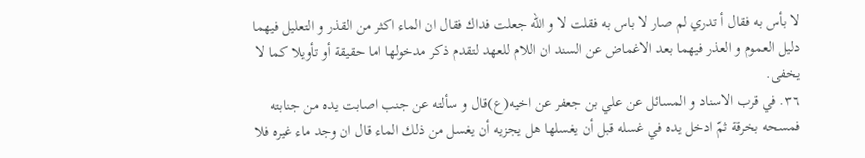لا بأس به فقال أ تدري لم صار لا باس به فقلت لا و اللّه جعلت فداك فقال ان الماء اكثر من القذر و التعليل فيهما دليل العموم و العذر فيهما بعد الاغماض عن السند ان اللام للعهد لتقدم ذكر مدخولها اما حقيقة أو تأويلا كما لا يخفى.
٣٦. في قرب الاسناد و المسائل عن علي بن جعفر عن اخيه(ع)قال و سألته عن جنب اصابت يده من جنابته فمسحه بخرقة ثمّ ادخل يده في غسله قبل أن يغسلها هل يجزيه أن يغسل من ذلك الماء قال ان وجد ماء غيره فلا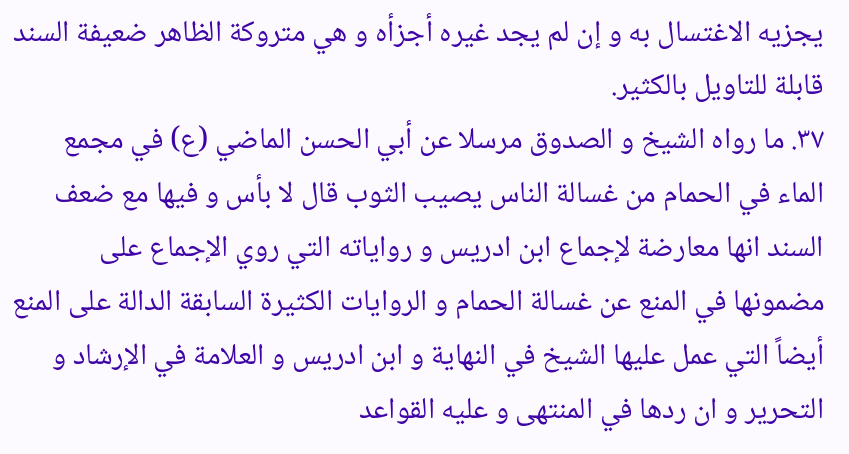يجزيه الاغتسال به و إن لم يجد غيره أجزأه و هي متروكة الظاهر ضعيفة السند قابلة للتاويل بالكثير.
٣٧. ما رواه الشيخ و الصدوق مرسلا عن أبي الحسن الماضي (ع) في مجمع الماء في الحمام من غسالة الناس يصيب الثوب قال لا بأس و فيها مع ضعف السند انها معارضة لإجماع ابن ادريس و رواياته التي روي الإجماع على مضمونها في المنع عن غسالة الحمام و الروايات الكثيرة السابقة الدالة على المنع أيضاً التي عمل عليها الشيخ في النهاية و ابن ادريس و العلامة في الإرشاد و التحرير و ان ردها في المنتهى و عليه القواعد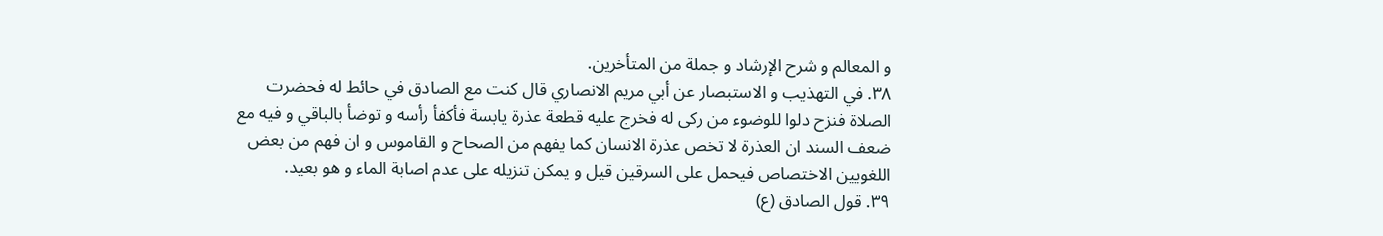و المعالم و شرح الإرشاد و جملة من المتأخرين.
٣٨. في التهذيب و الاستبصار عن أبي مريم الانصاري قال كنت مع الصادق في حائط له فحضرت الصلاة فنزح دلوا للوضوء من ركى له فخرج عليه قطعة عذرة يابسة فأكفأ رأسه و توضأ بالباقي و فيه مع ضعف السند ان العذرة لا تخص عذرة الانسان كما يفهم من الصحاح و القاموس و ان فهم من بعض اللغويين الاختصاص فيحمل على السرقين قيل و يمكن تنزيله على عدم اصابة الماء و هو بعيد.
٣٩. قول الصادق (ع)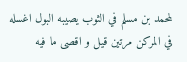لمحمد بن مسلم في الثوب يصيبه البول اغسله في المركن مرتين قيل و اقصى ما فيه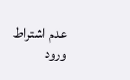عدم اشتراط ورود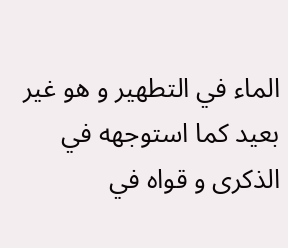الماء في التطهير و هو غير بعيد كما استوجهه في الذكرى و قواه في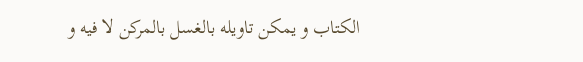الكتاب و يمكن تاويله بالغسل بالمركن لا فيه و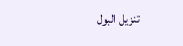تنزيل البول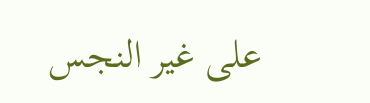على غير النجس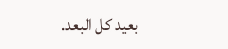بعيد كل البعد.